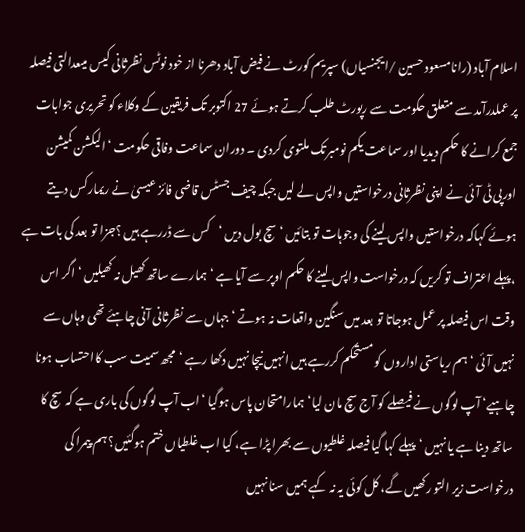اسلام آباد (رانامسعود حسین /ایجنسیاں) سپریم کورٹ نے فیض آباد دھرنا از خود نوٹس نظرثانی کیس میںعدالتی فیصلہ پر عملدرآمد سے متعلق حکومت سے رپورٹ طلب کرتے ہوئے 27 اکتوبر تک فریقین کے وکلاء کو تحریری جوابات جمع کرانے کا حکم دیدیا اور سماعت یکم نومبرتک ملتوی کردی ۔ دوران سماعت وفاقی حکومت ‘الیکشن کمیشن اورپی ٹی آئی نے اپنی نظرثانی درخواستیں واپس لے لیں جبکہ چیف جسٹس قاضی فائز عیسیٰ نے ریمارکس دیتے ہوئے کہاکہ درخواستیں واپس لینے کی وجوہات تو بتائیں ‘ سچ بول دیں ‘کس سے ڈررہے ہیں ؟جزا تو بعد کی بات ہے ،پہلے اعتراف تو کریں کہ درخواست واپس لینے کا حکم اوپر سے آیا ہے ‘ ہمارے ساتھ کھیل نہ کھیلیں ‘ اگر اس وقت اس فیصلہ پر عمل ہوجاتا تو بعد میں سنگین واقعات نہ ہوتے ‘ جہاں سے نظرثانی آنی چاہئے تھی وہاں سے نہیں آئی ‘ ہم ریاستی اداروں کو مستحکم کررہے ہیں انہیں نیچا نہیں دکھا رہے ‘مجھ سمیت سب کااحتساب ہونا چاہیے‘ آپ لوگوں نے فیصلے کو آج سچ مان لیا‘ہمارامتحان پاس ہوگیا ‘اب آپ لوگوں کی باری ہے کہ سچ کا ساتھ دینا ہے یا نہیں ‘پہلے کہا گیا فیصلہ غلطیوں سے بھرا پڑا ہے، کیا اب غلطیاں ختم ہوگئیں؟ ہم پیمرا کی درخواست زیر التو رکھیں گے، کل کوئی یہ نہ کہے ہمیں سنا نہیں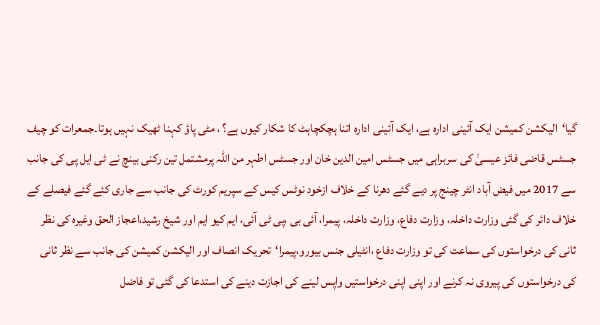گیا‘الیکشن کمیشن ایک آئینی ادارہ ہے، ایک آئینی ادارہ اتنا ہچکچاہٹ کا شکار کیوں ہے؟ ، مٹی پاؤ کہنا ٹھیک نہیں ہوتا۔جمعرات کو چیف جسٹس قاضی فائز عیسیٰ کی سربراہی میں جسٹس امین الدین خان اور جسٹس اطہر من اللہ پرمشتمل تین رکنی بینچ نے ٹی ایل پی کی جانب سے 2017 میں فیض آباد انٹر چینج پر دیے گئے دھرنا کے خلاف ازخود نوٹس کیس کے سپریم کورٹ کی جانب سے جاری کئے گئے فیصلے کے خلاف دائر کی گئی وزارت داخلہ، وزارت دفاع، وزارت داخلہ، پیمرا، آئی بی ،پی ٹی آئی، ایم کیو ایم اور شیخ رشید،اعجاز الحق وغیرہ کی نظر ثانی کی درخواستوں کی سماعت کی تو وزارت دفاع ،انٹیلی جنس بیورو،پیمرا‘تحریک انصاف اور الیکشن کمیشن کی جانب سے نظر ثانی کی درخواستوں کی پیروی نہ کرنے اور اپنی اپنی درخواستیں واپس لینے کی اجازت دینے کی استدعا کی گئی تو فاضل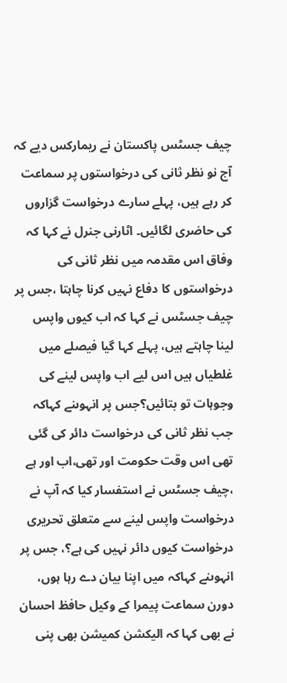چیف جسٹس پاکستان نے ریمارکس دیے کہ آج نو نظر ثانی کی درخواستوں پر سماعت کر رہے ہیں، پہلے سارے درخواست گزاروں کی حاضری لگائیں۔ اٹارنی جنرل نے کہا کہ وفاق اس مقدمہ میں نظر ثانی کی درخواستوں کا دفاع نہیں کرنا چاہتا ،جس پر چیف جسٹس نے کہا کہ اب کیوں واپس لینا چاہتے ہیں، پہلے کہا گیا فیصلے میں غلطیاں ہیں اس لیے اب واپس لینے کی وجوہات تو بتائیں؟جس پر انہوںنے کہاکہ جب نظر ثانی کی درخواست دائر کی گئی تھی اس وقت حکومت اور تھی،اب اور ہے ،چیف جسٹس نے استفسار کیا کہ آپ نے درخواست واپس لینے سے متعلق تحریری درخواست کیوں دائر نہیں کی ہے؟، جس پر انہوںنے کہاکہ میں اپنا بیان دے رہا ہوں، دورن سماعت پیمرا کے وکیل حافظ احسان نے بھی کہا کہ الیکشن کمیشن بھی پنی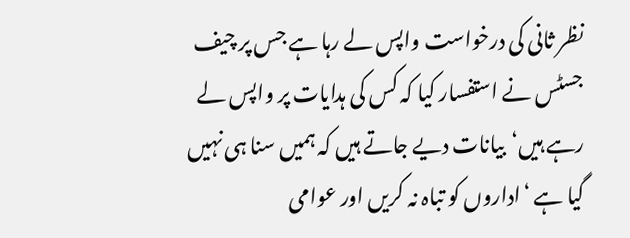نظر ثانی کی درخواست واپس لے رہا ہے جس پر چیف جسٹس نے استفسار کیا کہ کس کی ہدایات پر واپس لے رہے ہیں‘بیانات دیے جاتے ہیں کہ ہمیں سنا ہی نہیں گیا ہے ‘اداروں کو تباہ نہ کریں اور عوامی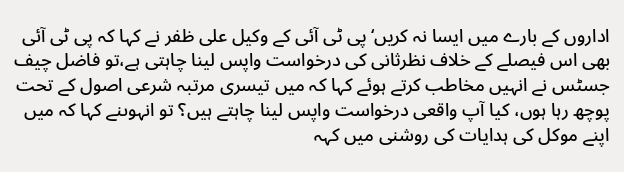اداروں کے بارے میں ایسا نہ کریں‘پی ٹی آئی کے وکیل علی ظفر نے کہا کہ پی ٹی آئی بھی اس فیصلے کے خلاف نظرثانی کی درخواست واپس لینا چاہتی ہے،تو فاضل چیف جسٹس نے انہیں مخاطب کرتے ہوئے کہا کہ میں تیسری مرتبہ شرعی اصول کے تحت پوچھ رہا ہوں، کیا آپ واقعی درخواست واپس لینا چاہتے ہیں؟ تو انہوںنے کہا کہ میں اپنے موکل کی ہدایات کی روشنی میں کہہ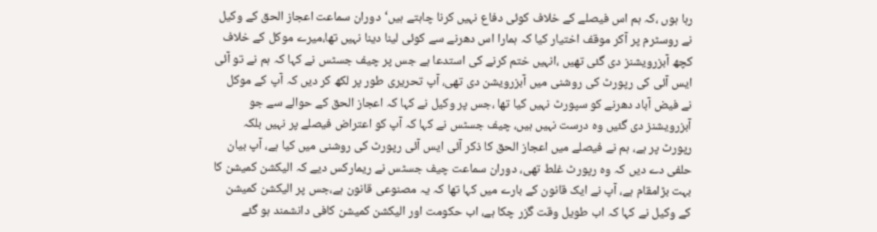رہا ہوں ،کہ ہم اس فیصلے کے خلاف کوئی دفاع نہیں کرنا چاہتے ہیں‘دوران سماعت اعجاز الحق کے وکیل نے روسٹرم پر آکر موقف اختیار کیا کہ ہمارا اس دھرنے سے کوئی لینا دینا نہیں تھا،میرے موکل کے خلاف کچھ آبزرویشنز دی گئی تھیں ،انہیں ختم کرنے کی استدعا ہے جس پر چیف جسٹس نے کہا کہ ہم نے تو آئی ایس آئی کی رپورٹ کی روشنی میں آبزرویشن دی تھی، آپ تحریری طور پر لکھ کر دیں کہ آپ کے موکل نے فیض آباد دھرنے کو سپورٹ نہیں کیا تھا ،جس پر وکیل نے کہا کہ اعجاز الحق کے حوالے سے جو آبزرویشنز دی گئیں وہ درست نہیں ہیں، چیف جسٹس نے کہا کہ آپ کو اعتراض فیصلے پر نہیں بلکہ رپورٹ پر ہے، ہم نے فیصلے میں اعجاز الحق کا ذکر آئی ایس آئی رپورٹ کی روشنی میں کیا ہے، آپ بیان حلفی دے دیں کہ وہ رپورٹ غلط تھی، دوران سماعت چیف جسٹس نے ریمارکس دیے کہ الیکشن کمیشن کا بہت بڑامقام ہے، آپ نے ایک قانون کے بارے میں کہا تھا کہ یہ مصنوعی قانون ہے،جس پر الیکشن کمیشن کے وکیل نے کہا کہ اب طویل وقت گزر چکا ہے، اب حکومت اور الیکشن کمیشن کافی دانشمند ہو گئے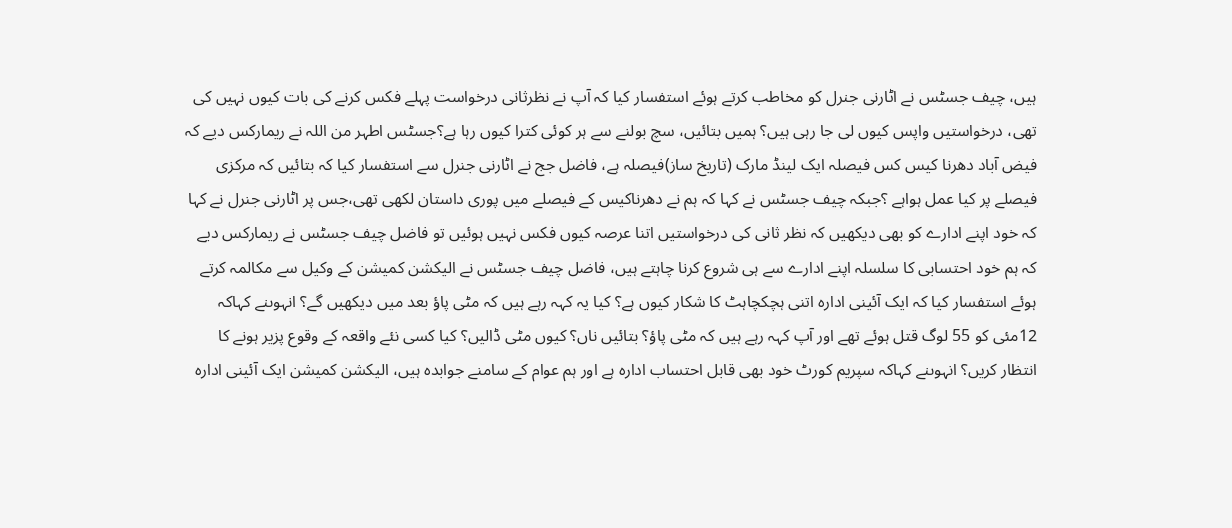ہیں، چیف جسٹس نے اٹارنی جنرل کو مخاطب کرتے ہوئے استفسار کیا کہ آپ نے نظرثانی درخواست پہلے فکس کرنے کی بات کیوں نہیں کی تھی، درخواستیں واپس کیوں لی جا رہی ہیں؟ ہمیں بتائیں، سچ بولنے سے ہر کوئی کترا کیوں رہا ہے؟جسٹس اطہر من اللہ نے ریمارکس دیے کہ فیض آباد دھرنا کیس کس فیصلہ ایک لینڈ مارک (تاریخ ساز)فیصلہ ہے، فاضل جج نے اٹارنی جنرل سے استفسار کیا کہ بتائیں کہ مرکزی فیصلے پر کیا عمل ہواہے ؟جبکہ چیف جسٹس نے کہا کہ ہم نے دھرناکیس کے فیصلے میں پوری داستان لکھی تھی،جس پر اٹارنی جنرل نے کہا کہ خود اپنے ادارے کو بھی دیکھیں کہ نظر ثانی کی درخواستیں اتنا عرصہ کیوں فکس نہیں ہوئیں تو فاضل چیف جسٹس نے ریمارکس دیے کہ ہم خود احتسابی کا سلسلہ اپنے ادارے سے ہی شروع کرنا چاہتے ہیں، فاضل چیف جسٹس نے الیکشن کمیشن کے وکیل سے مکالمہ کرتے ہوئے استفسار کیا کہ ایک آئینی ادارہ اتنی ہچکچاہٹ کا شکار کیوں ہے؟ کیا یہ کہہ رہے ہیں کہ مٹی پاؤ بعد میں دیکھیں گے؟ انہوںنے کہاکہ 12مئی کو 55 لوگ قتل ہوئے تھے اور آپ کہہ رہے ہیں کہ مٹی پاؤ؟ بتائیں ناں؟ کیوں مٹی ڈالیں؟ کیا کسی نئے واقعہ کے وقوع پزیر ہونے کا انتظار کریں؟ انہوںنے کہاکہ سپریم کورٹ خود بھی قابل احتساب ادارہ ہے اور ہم عوام کے سامنے جوابدہ ہیں، الیکشن کمیشن ایک آئینی ادارہ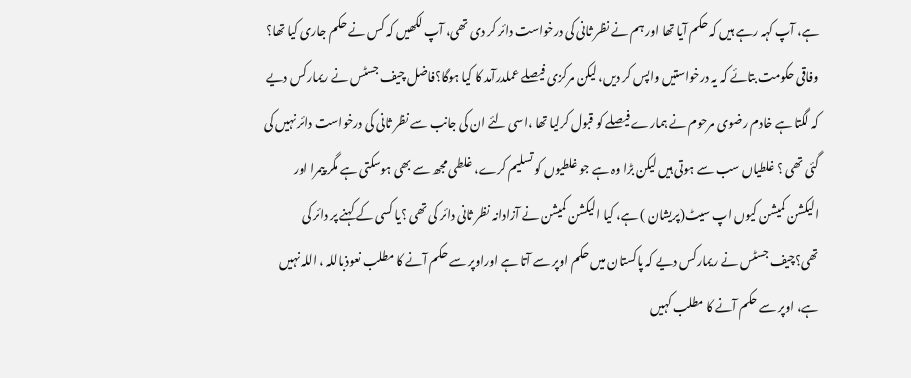ہے، آپ کہہ رہے ہیں کہ حکم آیا تھا اور ہم نے نظر ثانی کی درخواست دائر کر دی تھی، آپ لکھیں کہ کس نے حکم جاری کیا تھا؟ وفاقی حکومت بتائے کہ یہ درخواستیں واپس کر دیں، لیکن مرکزی فیصلے عملدرآمد کا کیا ہوگا؟فاضل چیف جسٹس نے ریمارکس دیے کہ لگتا ہے خادم رضوی مرحوم نے ہمارے فیصلے کو قبول کرلیا تھا ،اسی لئے ان کی جانب سے نظر ثانی کی درخواست دائر نہیں کی گئی تھی ؟ غلطیاں سب سے ہوتی ہیں لیکن بڑا وہ ہے جو غلطیوں کو تسلیم کرے، غلطی مجھ سے بھی ہوسکتی ہے مگر پیمرا اور الیکشن کمیشن کیوں اپ سیٹ(پریشان ) ہے، کیا الیکشن کمیشن نے آزادانہ نظر ثانی دائر کی تھی ؟یا کسی کے کہنے پر دائر کی تھی؟چیف جسٹس نے ریمارکس دیے کہ پاکستان میں حکم اوپر سے آتا ہے اوراوپر سے حکم آنے کا مطلب نعوذباللہ ، اللہ نہیں ہے، اوپر سے حکم آنے کا مطلب کہیں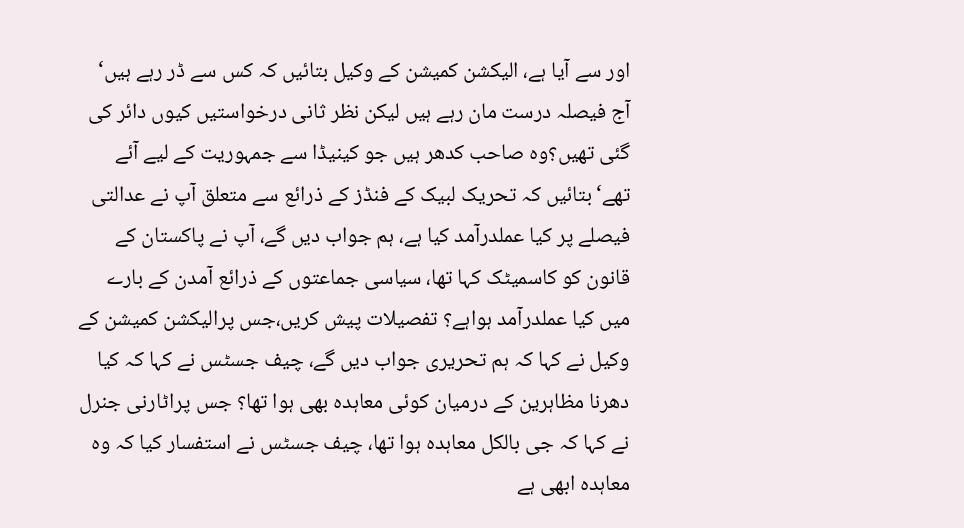اور سے آیا ہے، الیکشن کمیشن کے وکیل بتائیں کہ کس سے ڈر رہے ہیں‘ آج فیصلہ درست مان رہے ہیں لیکن نظر ثانی درخواستیں کیوں دائر کی گئی تھیں؟وہ صاحب کدھر ہیں جو کینیڈا سے جمہوریت کے لیے آئے تھے‘بتائیں کہ تحریک لبیک کے فنڈز کے ذرائع سے متعلق آپ نے عدالتی فیصلے پر کیا عملدرآمد کیا ہے، ہم جواب دیں گے، آپ نے پاکستان کے قانون کو کاسمیٹک کہا تھا، سیاسی جماعتوں کے ذرائع آمدن کے بارے میں کیا عملدرآمد ہواہے؟ تفصیلات پیش کریں،جس پرالیکشن کمیشن کے وکیل نے کہا کہ ہم تحریری جواب دیں گے، چیف جسٹس نے کہا کہ کیا دھرنا مظاہرین کے درمیان کوئی معاہدہ بھی ہوا تھا؟ جس پراٹارنی جنرل نے کہا کہ جی بالکل معاہدہ ہوا تھا، چیف جسٹس نے استفسار کیا کہ وہ معاہدہ ابھی ہے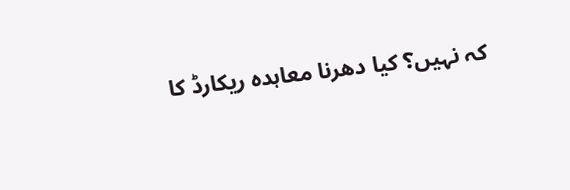کہ نہیں؟ کیا دھرنا معاہدہ ریکارڈ کا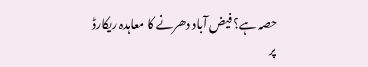حصہ ہے؟ فیض آباد دھرنے کا معاہدہ ریکارڈ پر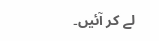لے کر آئیں۔